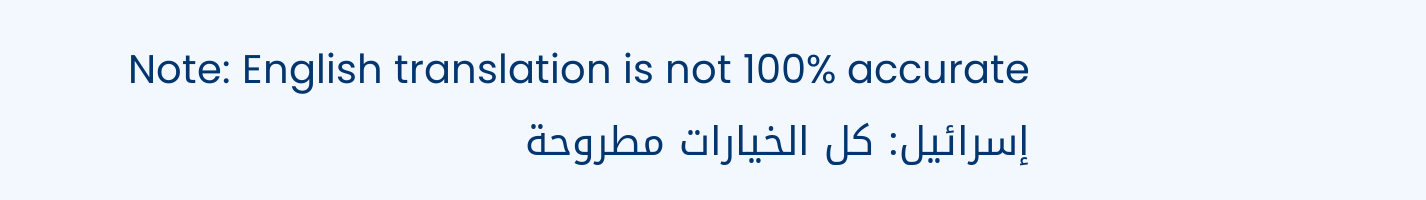Note: English translation is not 100% accurate
إسرائيل: كل الخيارات مطروحة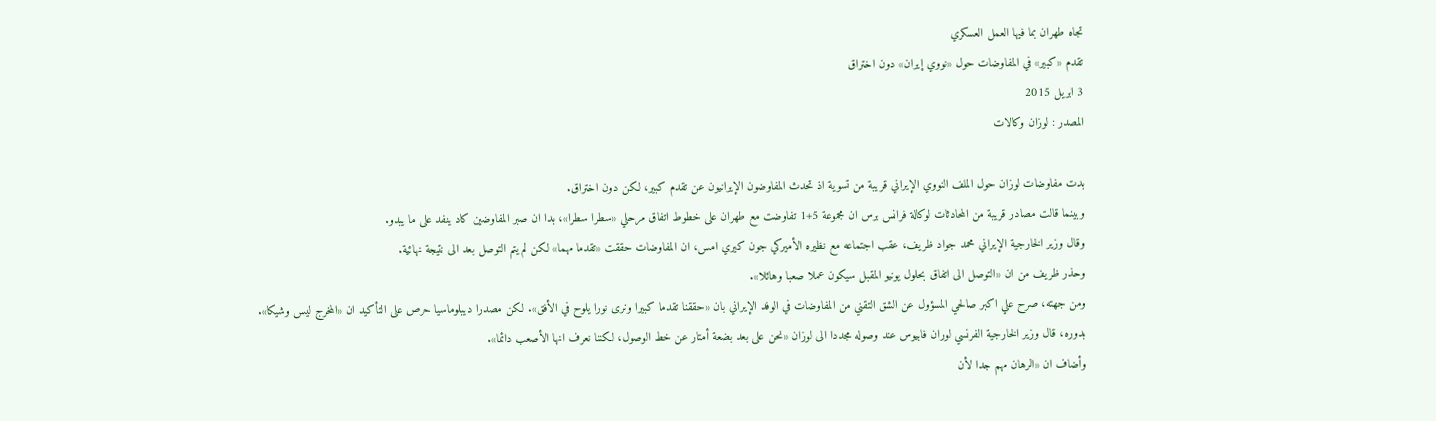تجاه طهران بما فيها العمل العسكري
تقدم «كبير» في المفاوضات حول «نووي إيران» دون اختراق
3 ابريل 2015
المصدر : لوزان وكالات

بدت مفاوضات لوزان حول الملف النووي الإيراني قريبة من تسوية اذ تحدث المفاوضون الإيرانيون عن تقدم كبير، لكن دون اختراق.
وبينما قالت مصادر قريبة من المحادثات لوكالة فرانس برس ان مجموعة 5+1 تفاوضت مع طهران على خطوط اتفاق مرحلي «سطرا سطرا»، بدا ان صبر المفاوضين كاد ينفد على ما يبدو.
وقال وزير الخارجية الإيراني محمد جواد ظريف، عقب اجتماعه مع نظيره الأميركي جون كيري امس، ان المفاوضات حققت «تقدما مهما» لكن لم يتم التوصل بعد الى نتيجة نهائية.
وحذر ظريف من ان «التوصل الى اتفاق بحلول يونيو المقبل سيكون عملا صعبا وهائلا».
ومن جهته، صرح علي اكبر صالحي المسؤول عن الشق التقني من المفاوضات في الوفد الإيراني بان «حققنا تقدما كبيرا ونرى نورا يلوح في الأفق». لكن مصدرا ديبلوماسيا حرص على التأكيد ان «المخرج ليس وشيكا».
بدوره، قال وزير الخارجية الفرنسي لوران فابيوس عند وصوله مجددا الى لوزان «نحن على بعد بضعة أمتار عن خط الوصول، لكننا نعرف انها الأصعب دائما».
وأضاف ان «الرهان مهم جدا لأن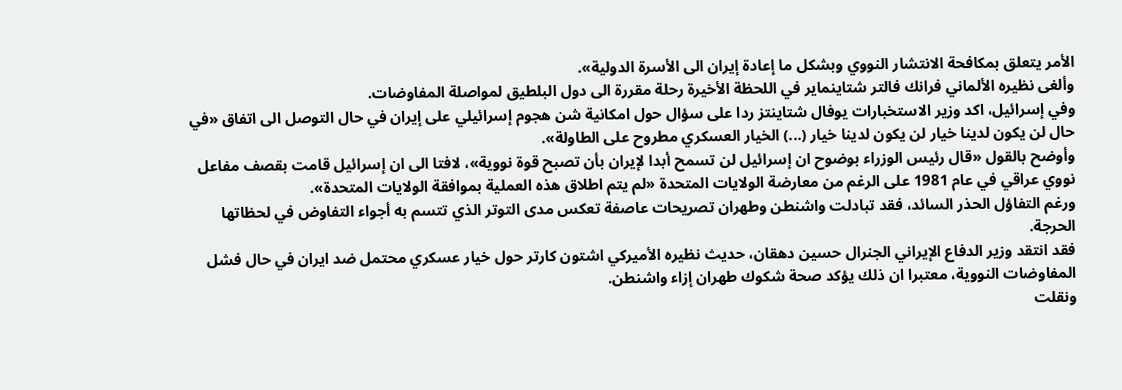الأمر يتعلق بمكافحة الانتشار النووي وبشكل ما إعادة إيران الى الأسرة الدولية».
وألغى نظيره الألماني فرانك فالتر شتاينماير في اللحظة الأخيرة رحلة مقررة الى دول البلطيق لمواصلة المفاوضات.
وفي إسرائيل، اكد وزير الاستخبارات يوفال شتاينتز ردا على سؤال حول امكانية شن هجوم إسرائيلي على إيران في حال التوصل الى اتفاق «في حال لن يكون لدينا خيار لن يكون لدينا خيار (...) الخيار العسكري مطروح على الطاولة».
وأوضح بالقول «قال رئيس الوزراء بوضوح ان إسرائيل لن تسمح أبدا لإيران بأن تصبح قوة نووية»، لافتا الى ان إسرائيل قامت بقصف مفاعل نووي عراقي في عام 1981 على الرغم من معارضة الولايات المتحدة «لم يتم اطلاق هذه العملية بموافقة الولايات المتحدة».
ورغم التفاؤل الحذر السائد، فقد تبادلت واشنطن وطهران تصريحات عاصفة تعكس مدى التوتر الذي تتسم به أجواء التفاوض في لحظاتها الحرجة.
فقد انتقد وزير الدفاع الإيراني الجنرال حسين دهقان، حديث نظيره الأميركي اشتون كارتر حول خيار عسكري محتمل ضد ايران في حال فشل المفاوضات النووية، معتبرا ان ذلك يؤكد صحة شكوك طهران إزاء واشنطن.
ونقلت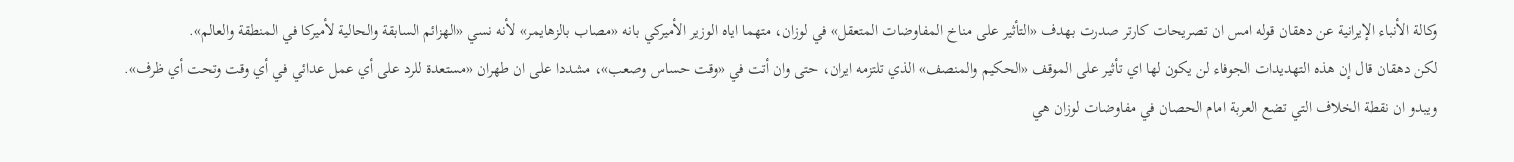وكالة الأنباء الإيرانية عن دهقان قوله امس ان تصريحات كارتر صدرت بهدف «التأثير على مناخ المفاوضات المتعقل» في لوزان، متهما اياه الوزير الأميركي بانه «مصاب بالزهايمر» لأنه نسي «الهزائم السابقة والحالية لأميركا في المنطقة والعالم».
لكن دهقان قال إن هذه التهديدات الجوفاء لن يكون لها اي تأثير على الموقف «الحكيم والمنصف» الذي تلتزمه ايران، حتى وان أتت في «وقت حساس وصعب»، مشددا على ان طهران «مستعدة للرد على أي عمل عدائي في أي وقت وتحت أي ظرف».
ويبدو ان نقطة الخلاف التي تضع العربة امام الحصان في مفاوضات لوزان هي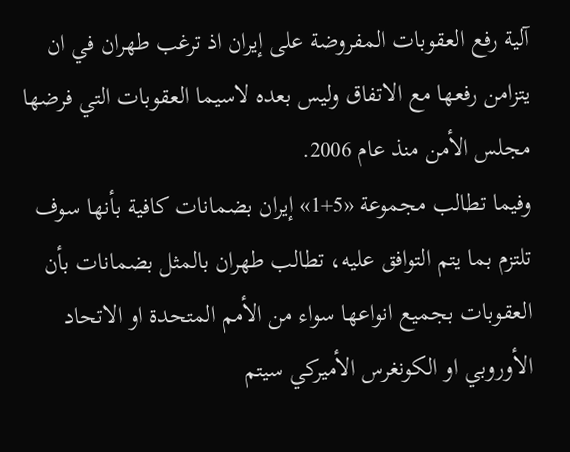آلية رفع العقوبات المفروضة على إيران اذ ترغب طهران في ان يتزامن رفعها مع الاتفاق وليس بعده لاسيما العقوبات التي فرضها مجلس الأمن منذ عام 2006.
وفيما تطالب مجموعة «5+1» إيران بضمانات كافية بأنها سوف تلتزم بما يتم التوافق عليه، تطالب طهران بالمثل بضمانات بأن العقوبات بجميع انواعها سواء من الأمم المتحدة او الاتحاد الأوروبي او الكونغرس الأميركي سيتم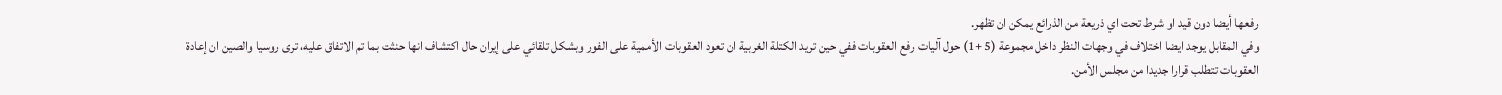رفعها أيضا دون قيد او شرط تحت اي ذريعة من الذرائع يمكن ان تظهر.
وفي المقابل يوجد ايضا اختلاف في وجهات النظر داخل مجموعة (5 +1) حول آليات رفع العقوبات ففي حين تريد الكتلة الغربية ان تعود العقوبات الأممية على الفور وبشكل تلقائي على إيران حال اكتشاف انها حنثت بما تم الاتفاق عليه، ترى روسيا والصين ان إعادة العقوبات تتطلب قرارا جديدا من مجلس الأمن.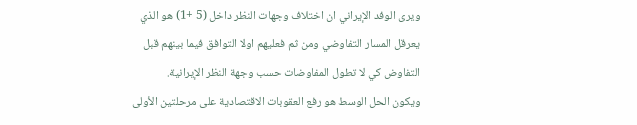ويرى الوفد الإيراني ان اختلاف وجهات النظر داخل (5 +1) هو الذي يعرقل المسار التفاوضي ومن ثم فعليهم اولا التوافق فيما بينهم قبل التفاوض كي لا تطول المفاوضات حسب وجهة النظر الإيرانية.
ويكون الحل الوسط هو رفع العقوبات الاقتصادية على مرحلتين الأولى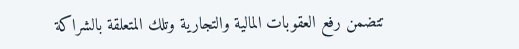تتضمن رفع العقوبات المالية والتجارية وتلك المتعلقة بالشراكة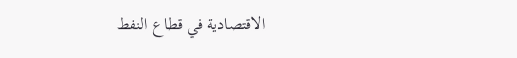الاقتصادية في قطاع النفط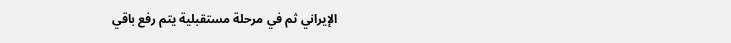الإيراني ثم في مرحلة مستقبلية يتم رفع باقي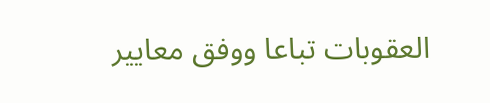العقوبات تباعا ووفق معايير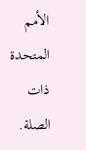الأمم المتحدة ذات الصلة.